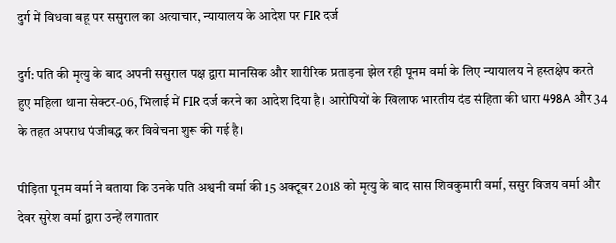दुर्ग में विधवा बहू पर ससुराल का अत्याचार, न्यायालय के आदेश पर FIR दर्ज

दुर्ग: पति की मृत्यु के बाद अपनी ससुराल पक्ष द्वारा मानसिक और शारीरिक प्रताड़ना झेल रही पूनम वर्मा के लिए न्यायालय ने हस्तक्षेप करते हुए महिला थाना सेक्टर-06, भिलाई में FIR दर्ज करने का आदेश दिया है। आरोपियों के खिलाफ भारतीय दंड संहिता की धारा 498A और 34 के तहत अपराध पंजीबद्ध कर विवेचना शुरू की गई है।

पीड़िता पूनम वर्मा ने बताया कि उनके पति अश्वनी वर्मा की 15 अक्टूबर 2018 को मृत्यु के बाद सास शिवकुमारी वर्मा, ससुर विजय वर्मा और देवर सुरेश वर्मा द्वारा उन्हें लगातार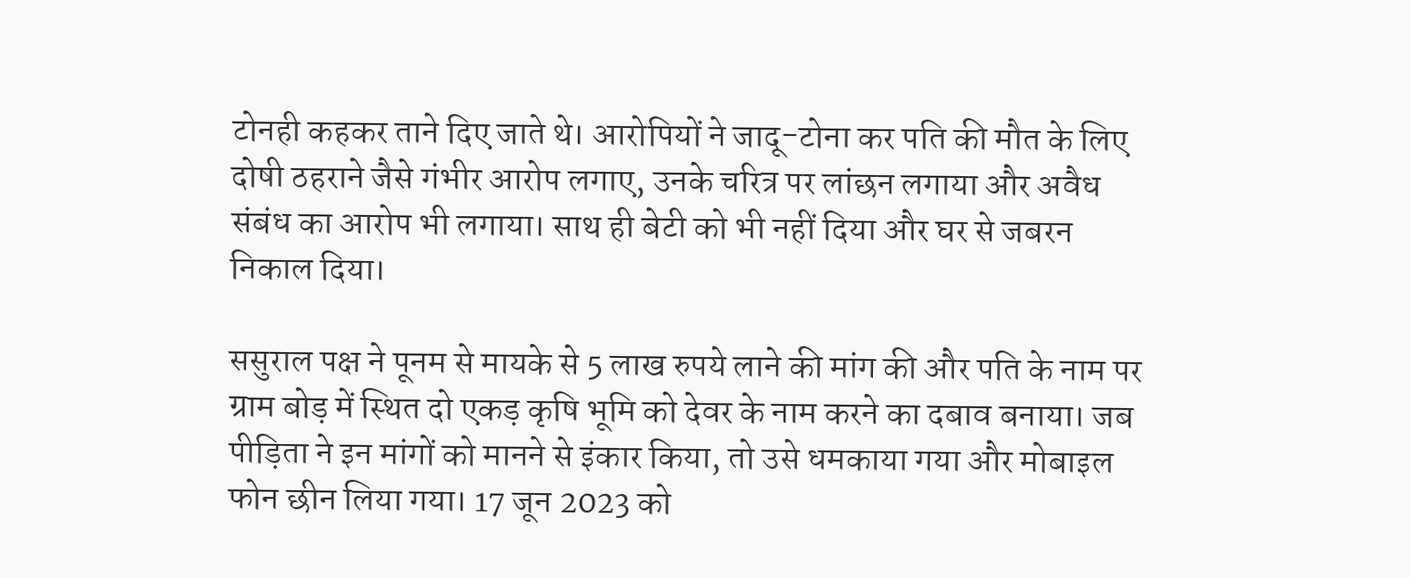टोनही कहकर ताने दिए जाते थे। आरोपियों ने जादू-टोना कर पति की मौत के लिए दोषी ठहराने जैसे गंभीर आरोप लगाए, उनके चरित्र पर लांछन लगाया और अवैध संबंध का आरोप भी लगाया। साथ ही बेटी को भी नहीं दिया और घर से जबरन निकाल दिया।

ससुराल पक्ष ने पूनम से मायके से 5 लाख रुपये लाने की मांग की और पति के नाम पर ग्राम बोड़ में स्थित दो एकड़ कृषि भूमि को देवर के नाम करने का दबाव बनाया। जब पीड़िता ने इन मांगों को मानने से इंकार किया, तो उसे धमकाया गया और मोबाइल फोन छीन लिया गया। 17 जून 2023 को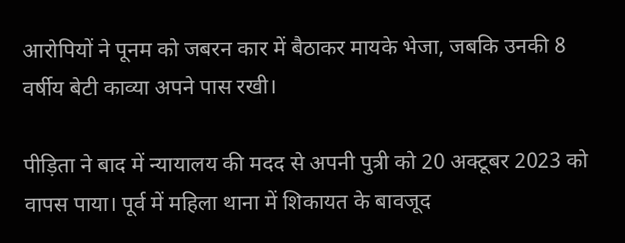आरोपियों ने पूनम को जबरन कार में बैठाकर मायके भेजा, जबकि उनकी 8 वर्षीय बेटी काव्या अपने पास रखी।

पीड़िता ने बाद में न्यायालय की मदद से अपनी पुत्री को 20 अक्टूबर 2023 को वापस पाया। पूर्व में महिला थाना में शिकायत के बावजूद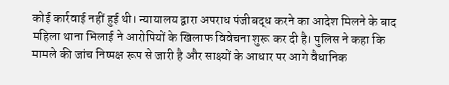कोई कार्रवाई नहीं हुई थी। न्यायालय द्वारा अपराध पंजीबद्ध करने का आदेश मिलने के बाद महिला थाना भिलाई ने आरोपियों के खिलाफ विवेचना शुरू कर दी है। पुलिस ने कहा कि मामले की जांच निष्पक्ष रूप से जारी है और साक्ष्यों के आधार पर आगे वैधानिक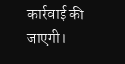कार्रवाई की जाएगी।